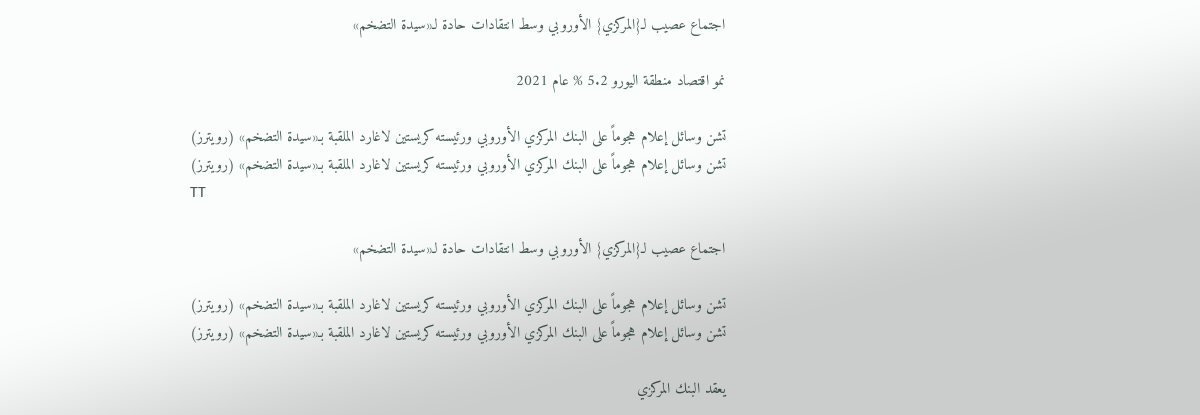اجتماع عصيب لـ{المركزي} الأوروبي وسط انتقادات حادة لـ«سيدة التضخم»

نمو اقتصاد منطقة اليورو 5.2 % عام 2021

تشن وسائل إعلام هجوماً على البنك المركزي الأوروبي ورئيسته كريستين لاغارد الملقبة بـ«سيدة التضخم» (رويترز)
تشن وسائل إعلام هجوماً على البنك المركزي الأوروبي ورئيسته كريستين لاغارد الملقبة بـ«سيدة التضخم» (رويترز)
TT

اجتماع عصيب لـ{المركزي} الأوروبي وسط انتقادات حادة لـ«سيدة التضخم»

تشن وسائل إعلام هجوماً على البنك المركزي الأوروبي ورئيسته كريستين لاغارد الملقبة بـ«سيدة التضخم» (رويترز)
تشن وسائل إعلام هجوماً على البنك المركزي الأوروبي ورئيسته كريستين لاغارد الملقبة بـ«سيدة التضخم» (رويترز)

يعقد البنك المركزي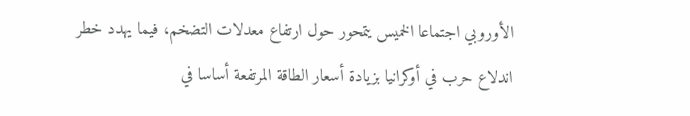الأوروبي اجتماعا الخميس يتمحور حول ارتفاع معدلات التضخم، فيما يهدد خطر اندلاع حرب في أوكرانيا بزيادة أسعار الطاقة المرتفعة أساسا في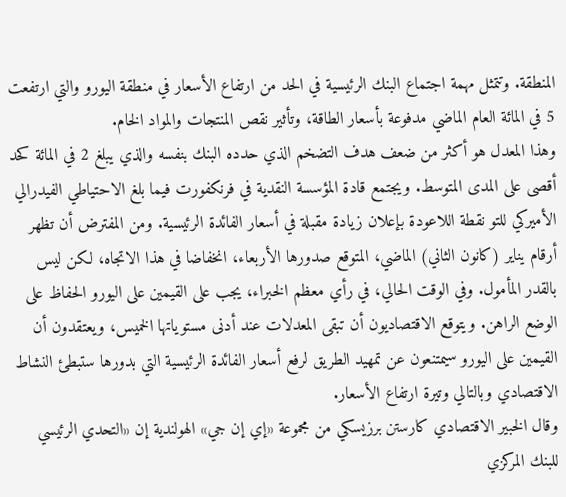المنطقة. وتتمثل مهمة اجتماع البنك الرئيسية في الحد من ارتفاع الأسعار في منطقة اليورو والتي ارتفعت 5 في المائة العام الماضي مدفوعة بأسعار الطاقة، وتأثير نقص المنتجات والمواد الخام.
وهذا المعدل هو أكثر من ضعف هدف التضخم الذي حدده البنك بنفسه والذي يبلغ 2 في المائة كحد أقصى على المدى المتوسط. ويجتمع قادة المؤسسة النقدية في فرنكفورت فيما بلغ الاحتياطي الفيدرالي الأميركي للتو نقطة اللاعودة بإعلان زيادة مقبلة في أسعار الفائدة الرئيسية. ومن المفترض أن تظهر أرقام يناير (كانون الثاني) الماضي، المتوقع صدورها الأربعاء، انخفاضا في هذا الاتجاه، لكن ليس بالقدر المأمول. وفي الوقت الحالي، في رأي معظم الخبراء، يجب على القيمين على اليورو الحفاظ على الوضع الراهن. ويتوقع الاقتصاديون أن تبقى المعدلات عند أدنى مستوياتها الخميس، ويعتقدون أن القيمين على اليورو سيمتنعون عن تمهيد الطريق لرفع أسعار الفائدة الرئيسية التي بدورها ستبطئ النشاط الاقتصادي وبالتالي وتيرة ارتفاع الأسعار.
وقال الخبير الاقتصادي كارستن برزيسكي من مجموعة «إي إن جي» الهولندية إن «التحدي الرئيسي للبنك المركزي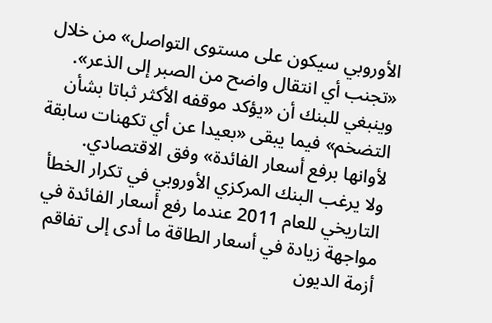الأوروبي سيكون على مستوى التواصل» من خلال «تجنب أي انتقال واضح من الصبر إلى الذعر». وينبغي للبنك أن «يؤكد موقفه الأكثر ثباتا بشأن التضخم» فيما يبقى «بعيدا عن أي تكهنات سابقة لأوانها برفع أسعار الفائدة» وفق الاقتصادي.
ولا يرغب البنك المركزي الأوروبي في تكرار الخطأ التاريخي للعام 2011 عندما رفع أسعار الفائدة في مواجهة زيادة في أسعار الطاقة ما أدى إلى تفاقم أزمة الديون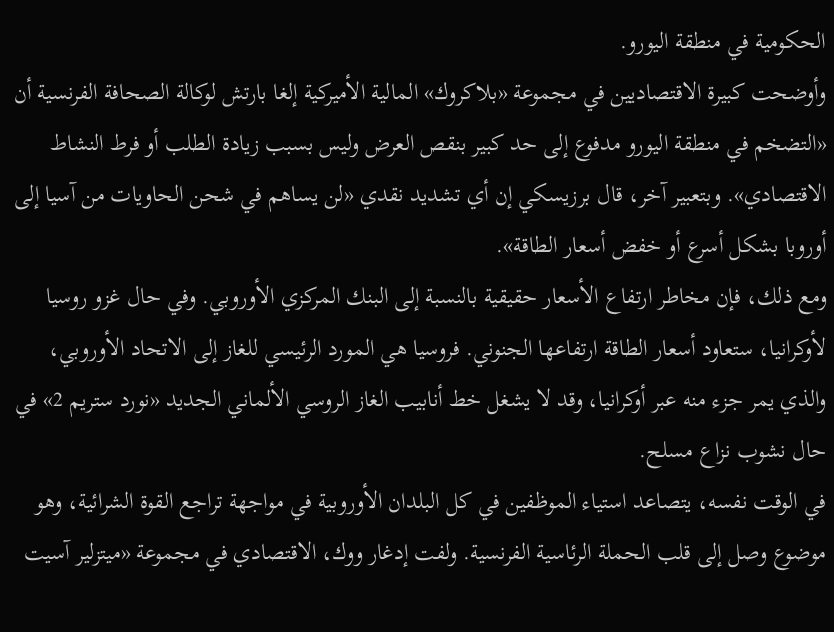الحكومية في منطقة اليورو.
وأوضحت كبيرة الاقتصاديين في مجموعة «بلاكروك» المالية الأميركية إلغا بارتش لوكالة الصحافة الفرنسية أن «التضخم في منطقة اليورو مدفوع إلى حد كبير بنقص العرض وليس بسبب زيادة الطلب أو فرط النشاط الاقتصادي». وبتعبير آخر، قال برزيسكي إن أي تشديد نقدي «لن يساهم في شحن الحاويات من آسيا إلى أوروبا بشكل أسرع أو خفض أسعار الطاقة».
ومع ذلك، فإن مخاطر ارتفاع الأسعار حقيقية بالنسبة إلى البنك المركزي الأوروبي. وفي حال غزو روسيا لأوكرانيا، ستعاود أسعار الطاقة ارتفاعها الجنوني. فروسيا هي المورد الرئيسي للغاز إلى الاتحاد الأوروبي، والذي يمر جزء منه عبر أوكرانيا، وقد لا يشغل خط أنابيب الغاز الروسي الألماني الجديد «نورد ستريم 2» في حال نشوب نزاع مسلح.
في الوقت نفسه، يتصاعد استياء الموظفين في كل البلدان الأوروبية في مواجهة تراجع القوة الشرائية، وهو موضوع وصل إلى قلب الحملة الرئاسية الفرنسية. ولفت إدغار ووك، الاقتصادي في مجموعة «ميتزلير آسيت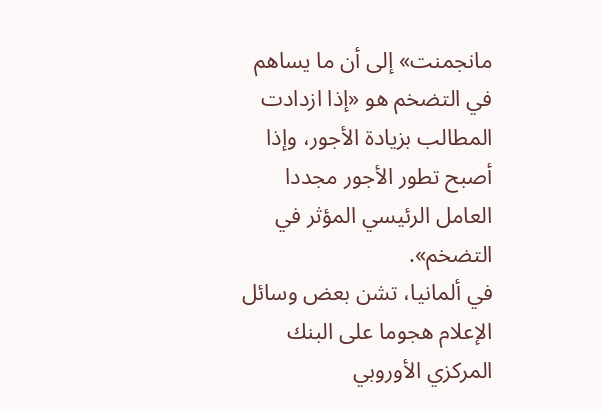مانجمنت» إلى أن ما يساهم في التضخم هو «إذا ازدادت المطالب بزيادة الأجور، وإذا أصبح تطور الأجور مجددا العامل الرئيسي المؤثر في التضخم».
في ألمانيا، تشن بعض وسائل الإعلام هجوما على البنك المركزي الأوروبي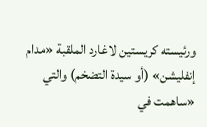ورئيسته كريستين لاغارد الملقبة «مدام إنفليشن» (أو سيدة التضخم) والتي «ساهمت في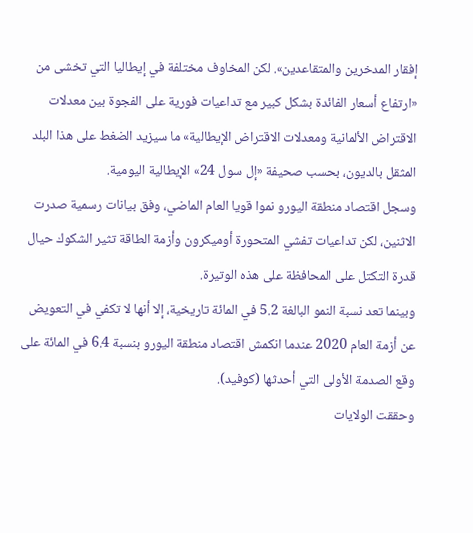إفقار المدخرين والمتقاعدين». لكن المخاوف مختلفة في إيطاليا التي تخشى من «ارتفاع أسعار الفائدة بشكل كبير مع تداعيات فورية على الفجوة بين معدلات الاقتراض الألمانية ومعدلات الاقتراض الإيطالية» ما سيزيد الضغط على هذا البلد المثقل بالديون، بحسب صحيفة «إل سول 24» الإيطالية اليومية.
وسجل اقتصاد منطقة اليورو نموا قويا العام الماضي، وفق بيانات رسمية صدرت الاثنين، لكن تداعيات تفشي المتحورة أوميكرون وأزمة الطاقة تثير الشكوك حيال قدرة التكتل على المحافظة على هذه الوتيرة.
وبينما تعد نسبة النمو البالغة 5.2 في المائة تاريخية، إلا أنها لا تكفي في التعويض عن أزمة العام 2020 عندما انكمش اقتصاد منطقة اليورو بنسبة 6.4 في المائة على وقع الصدمة الأولى التي أحدثها (كوفيد).
وحققت الولايات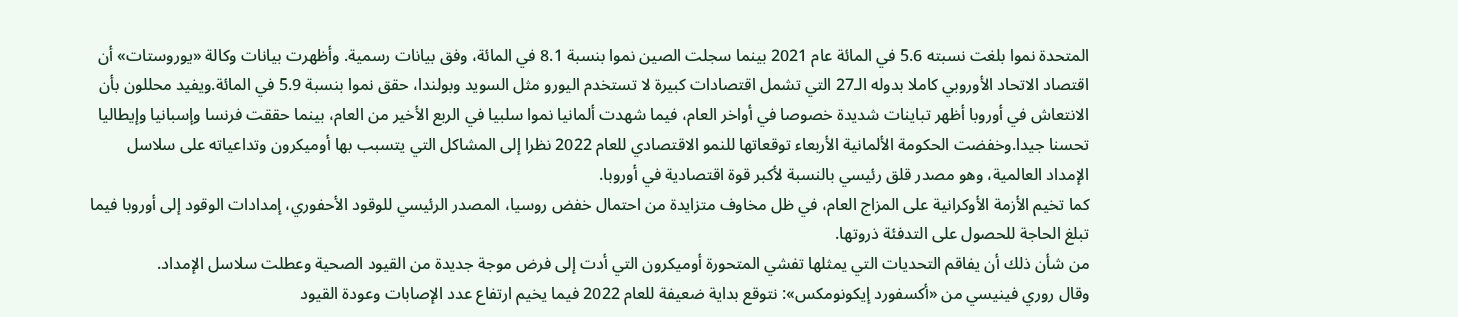المتحدة نموا بلغت نسبته 5.6 في المائة عام 2021 بينما سجلت الصين نموا بنسبة 8.1 في المائة، وفق بيانات رسمية. وأظهرت بيانات وكالة «يوروستات» أن اقتصاد الاتحاد الأوروبي كاملا بدوله الـ27 التي تشمل اقتصادات كبيرة لا تستخدم اليورو مثل السويد وبولندا، حقق نموا بنسبة 5.9 في المائة.ويفيد محللون بأن الانتعاش في أوروبا أظهر تباينات شديدة خصوصا في أواخر العام، فيما شهدت ألمانيا نموا سلبيا في الربع الأخير من العام، بينما حققت فرنسا وإسبانيا وإيطاليا تحسنا جيدا.وخفضت الحكومة الألمانية الأربعاء توقعاتها للنمو الاقتصادي للعام 2022 نظرا إلى المشاكل التي يتسبب بها أوميكرون وتداعياته على سلاسل الإمداد العالمية، وهو مصدر قلق رئيسي بالنسبة لأكبر قوة اقتصادية في أوروبا.
كما تخيم الأزمة الأوكرانية على المزاج العام، في ظل مخاوف متزايدة من احتمال خفض روسيا، المصدر الرئيسي للوقود الأحفوري، إمدادات الوقود إلى أوروبا فيما تبلغ الحاجة للحصول على التدفئة ذروتها.
من شأن ذلك أن يفاقم التحديات التي يمثلها تفشي المتحورة أوميكرون التي أدت إلى فرض موجة جديدة من القيود الصحية وعطلت سلاسل الإمداد.
وقال روري فينيسي من «أكسفورد إيكونومكس»: نتوقع بداية ضعيفة للعام 2022 فيما يخيم ارتفاع عدد الإصابات وعودة القيود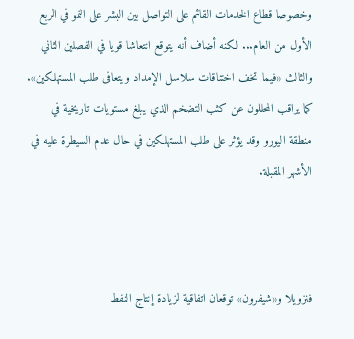وخصوصا قطاع الخدمات القائم على التواصل بين البشر على النمو في الربع الأول من العام... لكنه أضاف أنه يتوقع انتعاشا قويا في الفصلين الثاني والثالث «فيما تخف اختناقات سلاسل الإمداد ويتعافى طلب المستهلكين». كما يراقب المحللون عن كثب التضخم الذي يبلغ مستويات تاريخية في منطقة اليورو وقد يؤثر على طلب المستهلكين في حال عدم السيطرة عليه في الأشهر المقبلة.



فنزويلا و«شيفرون» توقعان اتفاقية لزيادة إنتاج النفط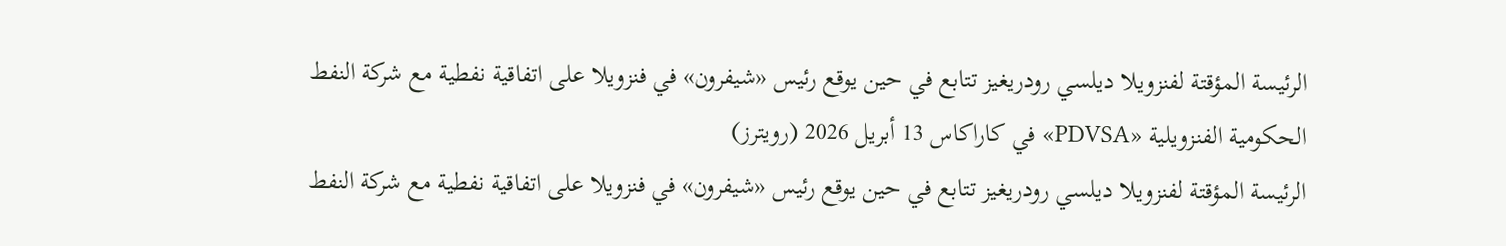الرئيسة المؤقتة لفنزويلا ديلسي رودريغيز تتابع في حين يوقع رئيس «شيفرون» في فنزويلا على اتفاقية نفطية مع شركة النفط الحكومية الفنزويلية «PDVSA» في كاراكاس 13 أبريل 2026 (رويترز)
الرئيسة المؤقتة لفنزويلا ديلسي رودريغيز تتابع في حين يوقع رئيس «شيفرون» في فنزويلا على اتفاقية نفطية مع شركة النفط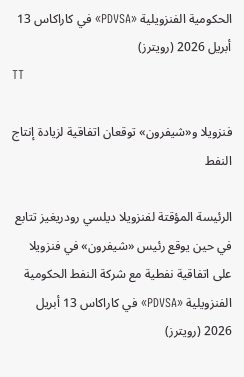الحكومية الفنزويلية «PDVSA» في كاراكاس 13 أبريل 2026 (رويترز)
TT

فنزويلا و«شيفرون» توقعان اتفاقية لزيادة إنتاج النفط

الرئيسة المؤقتة لفنزويلا ديلسي رودريغيز تتابع في حين يوقع رئيس «شيفرون» في فنزويلا على اتفاقية نفطية مع شركة النفط الحكومية الفنزويلية «PDVSA» في كاراكاس 13 أبريل 2026 (رويترز)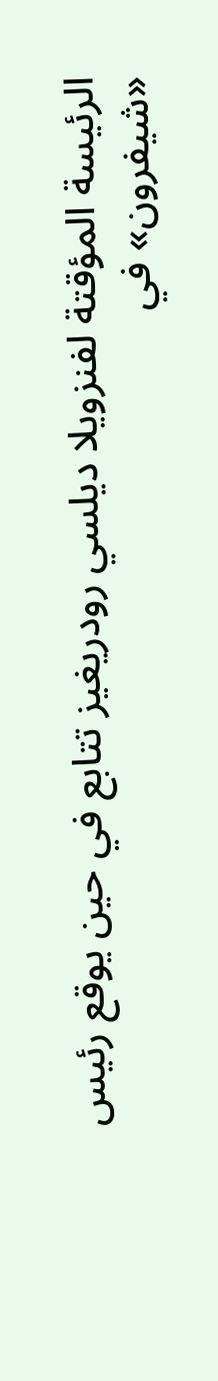الرئيسة المؤقتة لفنزويلا ديلسي رودريغيز تتابع في حين يوقع رئيس «شيفرون» في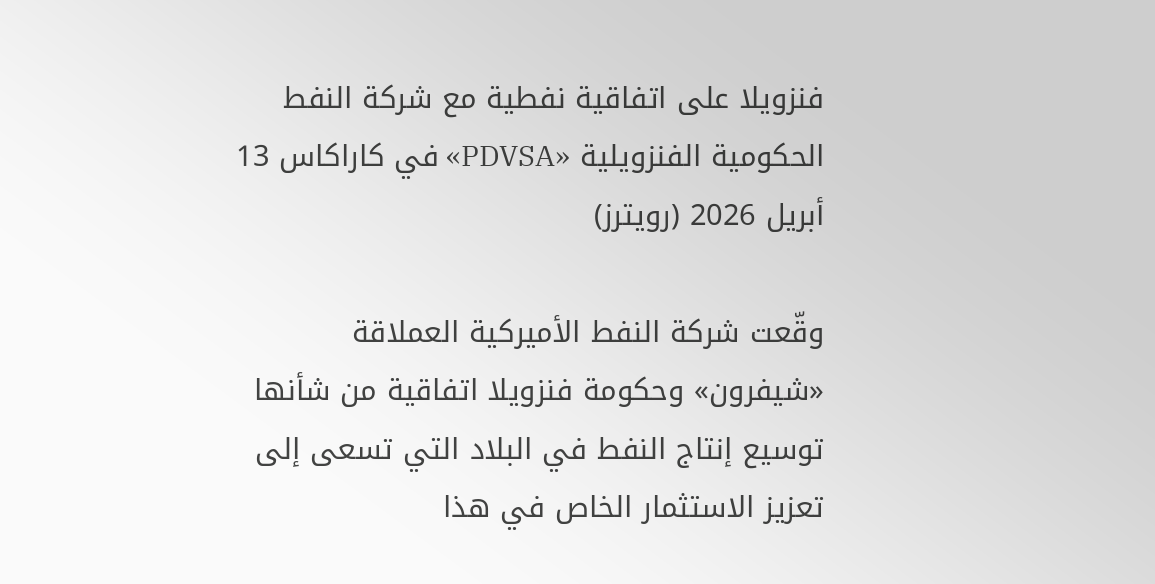فنزويلا على اتفاقية نفطية مع شركة النفط الحكومية الفنزويلية «PDVSA» في كاراكاس 13 أبريل 2026 (رويترز)

وقّعت شركة النفط الأميركية العملاقة «شيفرون» وحكومة فنزويلا اتفاقية من شأنها توسيع إنتاج النفط في البلاد التي تسعى إلى تعزيز الاستثمار الخاص في هذا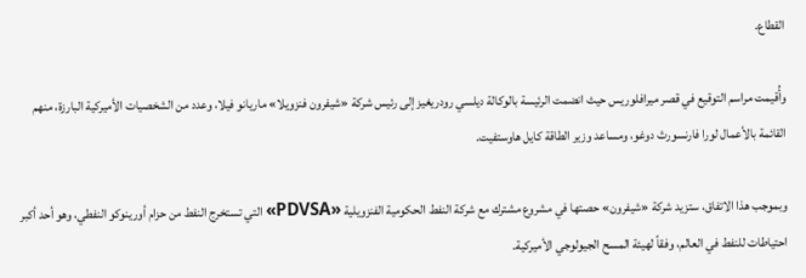القطاع.

وأُقيمت مراسم التوقيع في قصر ميرافلوريس حيث انضمت الرئيسة بالوكالة ديلسي رودريغيز إلى رئيس شركة «شيفرون فنزويلا» ماريانو فيلا، وعدد من الشخصيات الأميركية البارزة، منهم القائمة بالأعمال لورا فارنسورث دوغو، ومساعد وزير الطاقة كايل هاوستفيت.

وبموجب هذا الاتفاق، ستزيد شركة «شيفرون» حصتها في مشروع مشترك مع شركة النفط الحكومية الفنزويلية «PDVSA» التي تستخرج النفط من حزام أورينوكو النفطي، وهو أحد أكبر احتياطات للنفط في العالم، وفقاً لهيئة المسح الجيولوجي الأميركية.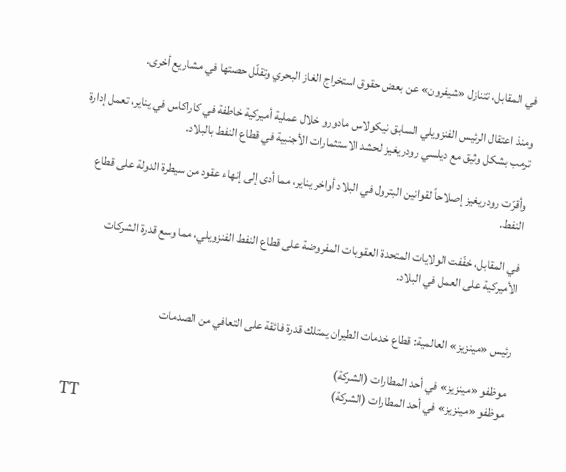في المقابل، تتنازل «شيفرون» عن بعض حقوق استخراج الغاز البحري وتقلّل حصتها في مشاريع أخرى.

ومنذ اعتقال الرئيس الفنزويلي السابق نيكولاس مادورو خلال عملية أميركية خاطفة في كاراكاس في يناير، تعمل إدارة ترمب بشكل وثيق مع ديلسي رودريغيز لحشد الاستثمارات الأجنبية في قطاع النفط بالبلاد.

وأقرّت رودريغيز إصلاحاً لقوانين البترول في البلاد أواخر يناير، مما أدى إلى إنهاء عقود من سيطرة الدولة على قطاع النفط.

في المقابل، خفّفت الولايات المتحدة العقوبات المفروضة على قطاع النفط الفنزويلي، مما وسع قدرة الشركات الأميركية على العمل في البلاد.


رئيس «مينزيز» العالمية: قطاع خدمات الطيران يمتلك قدرة فائقة على التعافي من الصدمات

موظفو «مينزيز» في أحد المطارات (الشركة)
موظفو «مينزيز» في أحد المطارات (الشركة)
TT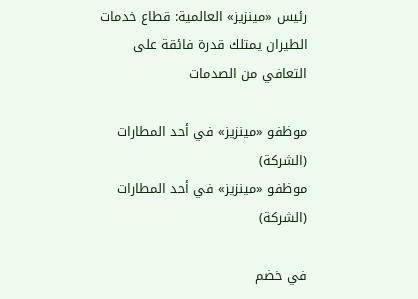رئيس «مينزيز» العالمية: قطاع خدمات الطيران يمتلك قدرة فائقة على التعافي من الصدمات

موظفو «مينزيز» في أحد المطارات (الشركة)
موظفو «مينزيز» في أحد المطارات (الشركة)

في خضم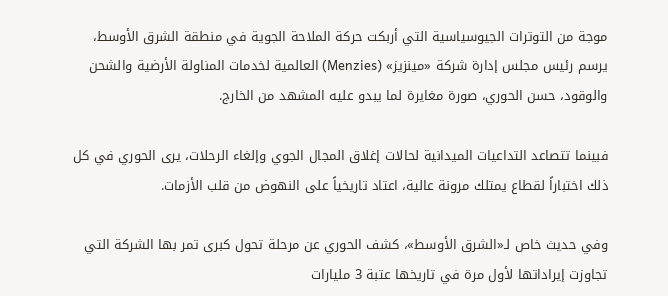موجة من التوترات الجيوسياسية التي أربكت حركة الملاحة الجوية في منطقة الشرق الأوسط، يرسم رئيس مجلس إدارة شركة «مينزيز» (Menzies) العالمية لخدمات المناولة الأرضية والشحن والوقود، حسن الحوري، صورة مغايرة لما يبدو عليه المشهد من الخارج.

فبينما تتصاعد التداعيات الميدانية لحالات إغلاق المجال الجوي وإلغاء الرحلات، يرى الحوري في كل ذلك اختباراً لقطاع يمتلك مرونة عالية، اعتاد تاريخياً على النهوض من قلب الأزمات.

وفي حديث خاص لـ«الشرق الأوسط»، كشف الحوري عن مرحلة تحول كبرى تمر بها الشركة التي تجاوزت إيراداتها لأول مرة في تاريخها عتبة 3 مليارات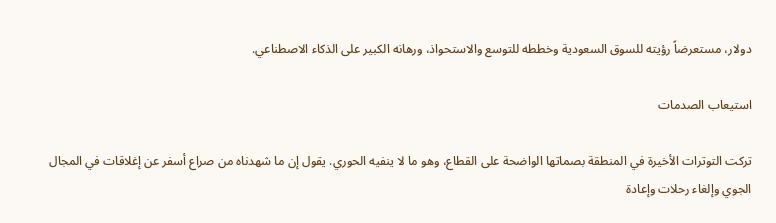دولار، مستعرضاً رؤيته للسوق السعودية وخططه للتوسع والاستحواذ، ورهانه الكبير على الذكاء الاصطناعي.

استيعاب الصدمات

تركت التوترات الأخيرة في المنطقة بصماتها الواضحة على القطاع، وهو ما لا ينفيه الحوري. يقول إن ما شهدناه من صراع أسفر عن إغلاقات في المجال الجوي وإلغاء رحلات وإعادة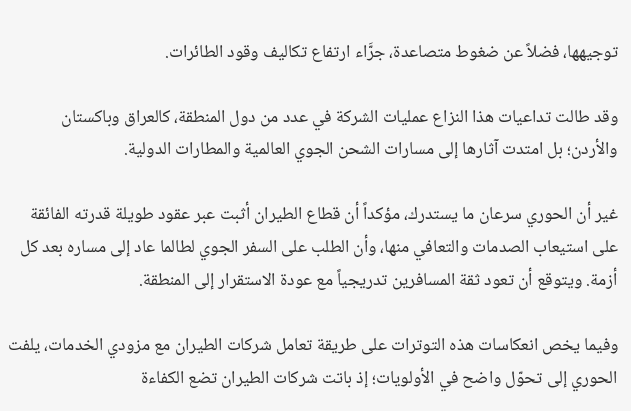توجيهها، فضلاً عن ضغوط متصاعدة، جرَّاء ارتفاع تكاليف وقود الطائرات.

وقد طالت تداعيات هذا النزاع عمليات الشركة في عدد من دول المنطقة، كالعراق وباكستان والأردن؛ بل امتدت آثارها إلى مسارات الشحن الجوي العالمية والمطارات الدولية.

غير أن الحوري سرعان ما يستدرك، مؤكداً أن قطاع الطيران أثبت عبر عقود طويلة قدرته الفائقة على استيعاب الصدمات والتعافي منها، وأن الطلب على السفر الجوي لطالما عاد إلى مساره بعد كل أزمة. ويتوقع أن تعود ثقة المسافرين تدريجياً مع عودة الاستقرار إلى المنطقة.

وفيما يخص انعكاسات هذه التوترات على طريقة تعامل شركات الطيران مع مزودي الخدمات، يلفت الحوري إلى تحوّل واضح في الأولويات؛ إذ باتت شركات الطيران تضع الكفاءة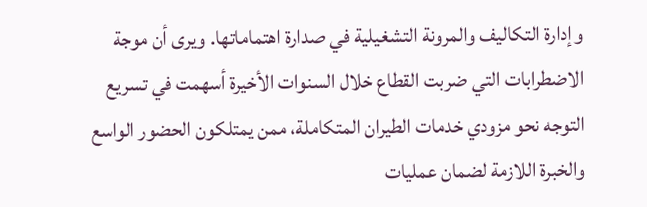وإدارة التكاليف والمرونة التشغيلية في صدارة اهتماماتها. ويرى أن موجة الاضطرابات التي ضربت القطاع خلال السنوات الأخيرة أسهمت في تسريع التوجه نحو مزودي خدمات الطيران المتكاملة، ممن يمتلكون الحضور الواسع والخبرة اللازمة لضمان عمليات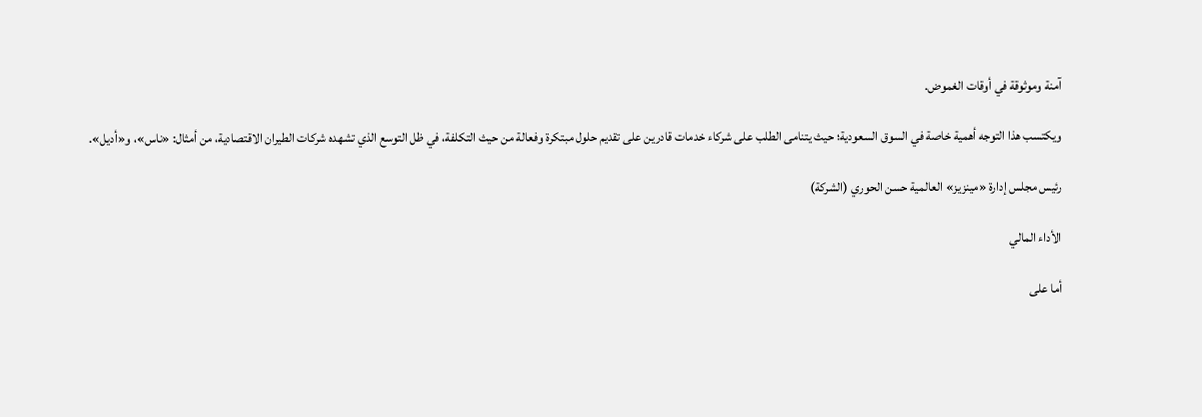آمنة وموثوقة في أوقات الغموض.

ويكتسب هذا التوجه أهمية خاصة في السوق السعودية؛ حيث يتنامى الطلب على شركاء خدمات قادرين على تقديم حلول مبتكرة وفعالة من حيث التكلفة، في ظل التوسع الذي تشهده شركات الطيران الاقتصادية، من أمثال: «ناس»، و«أديل».

رئيس مجلس إدارة «مينزيز» العالمية حسن الحوري (الشركة)

الأداء المالي

أما على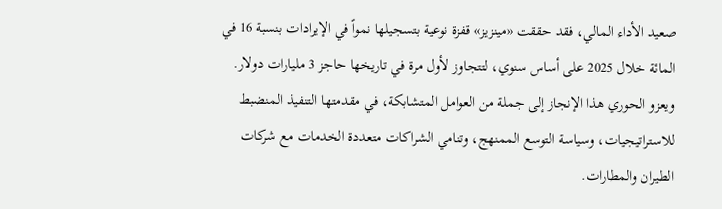صعيد الأداء المالي، فقد حققت «مينزيز» قفزة نوعية بتسجيلها نمواً في الإيرادات بنسبة 16 في المائة خلال 2025 على أساس سنوي، لتتجاوز لأول مرة في تاريخها حاجز 3 مليارات دولار. ويعزو الحوري هذا الإنجاز إلى جملة من العوامل المتشابكة، في مقدمتها التنفيذ المنضبط للاستراتيجيات، وسياسة التوسع الممنهج، وتنامي الشراكات متعددة الخدمات مع شركات الطيران والمطارات.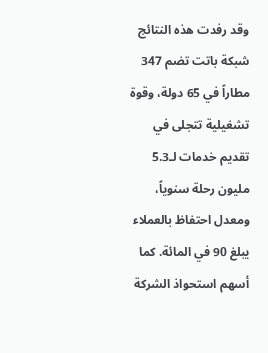وقد رفدت هذه النتائج شبكة باتت تضم 347 مطاراً في 65 دولة، وقوة تشغيلية تتجلى في تقديم خدمات لـ5.3 مليون رحلة سنوياً، ومعدل احتفاظ بالعملاء يبلغ 90 في المائة. كما أسهم استحواذ الشركة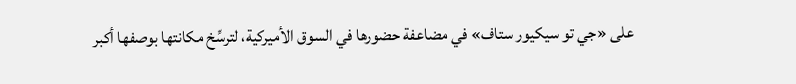على «جي تو سيكيور ستاف» في مضاعفة حضورها في السوق الأميركية، لترسِّخ مكانتها بوصفها أكبر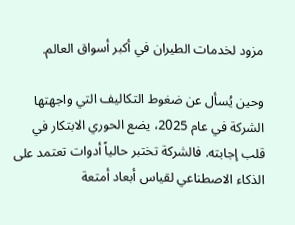مزود لخدمات الطيران في أكبر أسواق العالم.

وحين يُسأل عن ضغوط التكاليف التي واجهتها الشركة في عام 2025، يضع الحوري الابتكار في قلب إجابته. فالشركة تختبر حالياً أدوات تعتمد على الذكاء الاصطناعي لقياس أبعاد أمتعة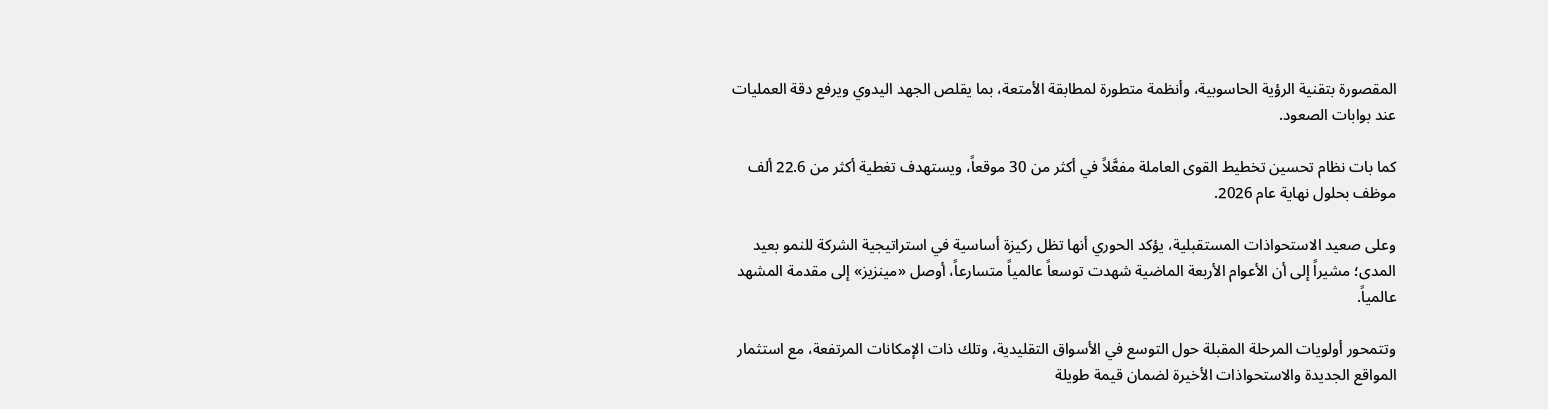المقصورة بتقنية الرؤية الحاسوبية، وأنظمة متطورة لمطابقة الأمتعة، بما يقلص الجهد اليدوي ويرفع دقة العمليات عند بوابات الصعود.

كما بات نظام تحسين تخطيط القوى العاملة مفعَّلاً في أكثر من 30 موقعاً، ويستهدف تغطية أكثر من 22.6 ألف موظف بحلول نهاية عام 2026.

وعلى صعيد الاستحواذات المستقبلية، يؤكد الحوري أنها تظل ركيزة أساسية في استراتيجية الشركة للنمو بعيد المدى؛ مشيراً إلى أن الأعوام الأربعة الماضية شهدت توسعاً عالمياً متسارعاً، أوصل «مينزيز» إلى مقدمة المشهد عالمياً.

وتتمحور أولويات المرحلة المقبلة حول التوسع في الأسواق التقليدية، وتلك ذات الإمكانات المرتفعة، مع استثمار المواقع الجديدة والاستحواذات الأخيرة لضمان قيمة طويلة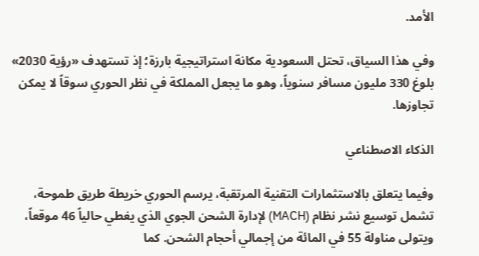الأمد.

وفي هذا السياق، تحتل السعودية مكانة استراتيجية بارزة؛ إذ تستهدف «رؤية 2030» بلوغ 330 مليون مسافر سنوياً، وهو ما يجعل المملكة في نظر الحوري سوقاً لا يمكن تجاوزها.

الذكاء الاصطناعي

وفيما يتعلق بالاستثمارات التقنية المرتقبة، يرسم الحوري خريطة طريق طموحة، تشمل توسيع نشر نظام (MACH) لإدارة الشحن الجوي الذي يغطي حالياً 46 موقعاً، ويتولى مناولة 55 في المائة من إجمالي أحجام الشحن. كما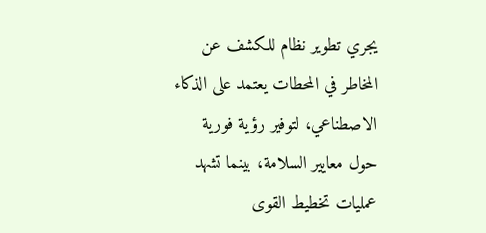يجري تطوير نظام للكشف عن المخاطر في المحطات يعتمد على الذكاء الاصطناعي، لتوفير رؤية فورية حول معايير السلامة، بينما تشهد عمليات تخطيط القوى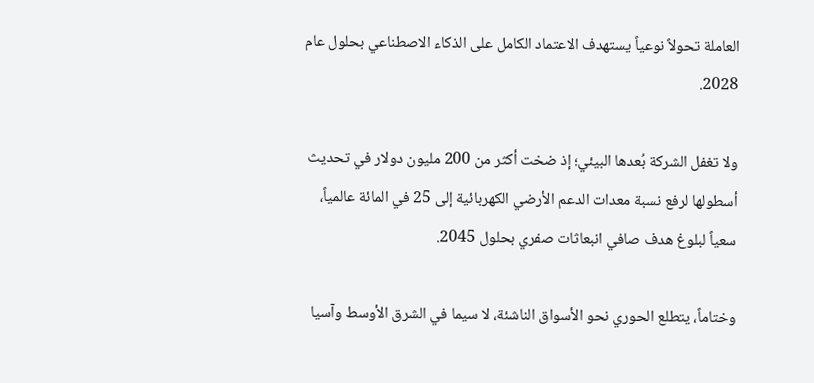العاملة تحولاً نوعياً يستهدف الاعتماد الكامل على الذكاء الاصطناعي بحلول عام 2028.

ولا تغفل الشركة بُعدها البيئي؛ إذ ضخت أكثر من 200 مليون دولار في تحديث أسطولها لرفع نسبة معدات الدعم الأرضي الكهربائية إلى 25 في المائة عالمياً، سعياً لبلوغ هدف صافي انبعاثات صفري بحلول 2045.

وختاماً، يتطلع الحوري نحو الأسواق الناشئة، لا سيما في الشرق الأوسط وآسيا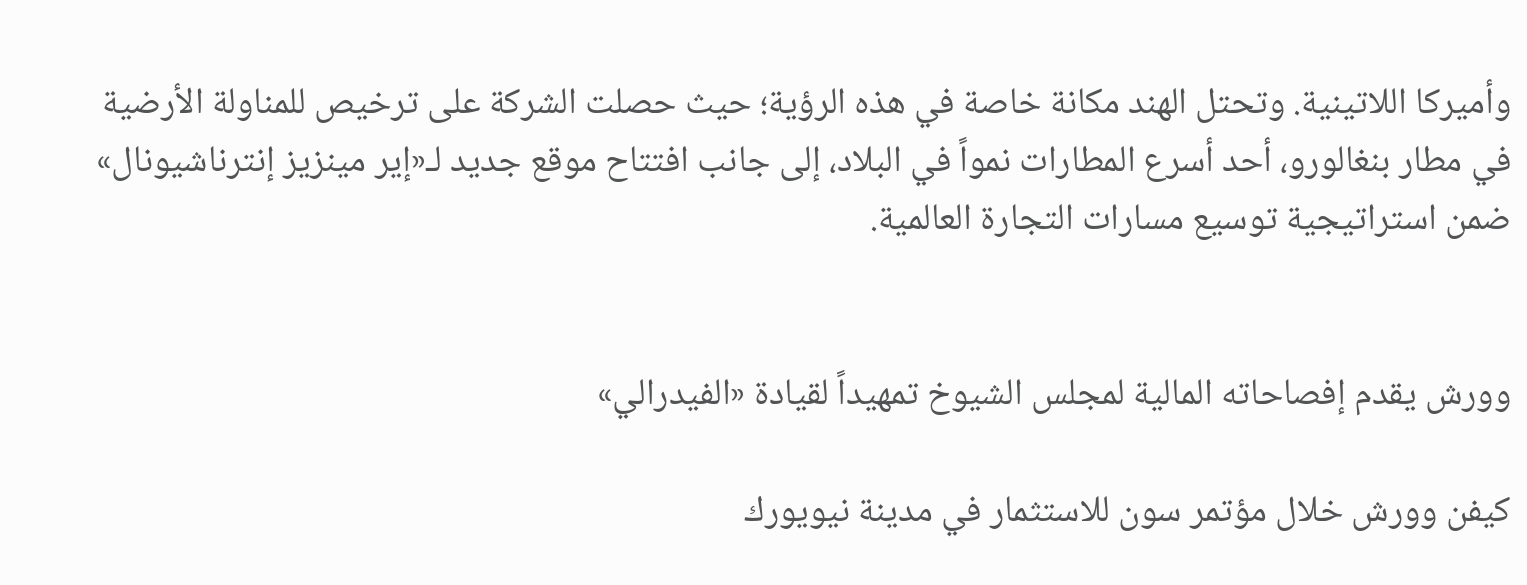وأميركا اللاتينية. وتحتل الهند مكانة خاصة في هذه الرؤية؛ حيث حصلت الشركة على ترخيص للمناولة الأرضية في مطار بنغالورو، أحد أسرع المطارات نمواً في البلاد، إلى جانب افتتاح موقع جديد لـ«إير مينزيز إنترناشيونال» ضمن استراتيجية توسيع مسارات التجارة العالمية.


وورش يقدم إفصاحاته المالية لمجلس الشيوخ تمهيداً لقيادة «الفيدرالي»

كيفن وورش خلال مؤتمر سون للاستثمار في مدينة نيويورك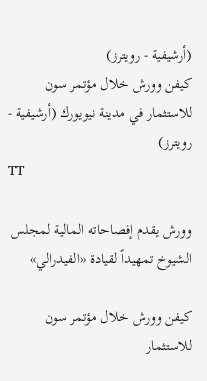(أرشيفية - رويترز)
كيفن وورش خلال مؤتمر سون للاستثمار في مدينة نيويورك (أرشيفية - رويترز)
TT

وورش يقدم إفصاحاته المالية لمجلس الشيوخ تمهيداً لقيادة «الفيدرالي»

كيفن وورش خلال مؤتمر سون للاستثمار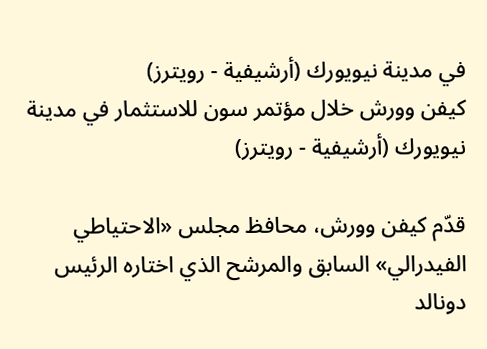في مدينة نيويورك (أرشيفية - رويترز)
كيفن وورش خلال مؤتمر سون للاستثمار في مدينة نيويورك (أرشيفية - رويترز)

قدّم كيفن وورش، محافظ مجلس «الاحتياطي الفيدرالي» السابق والمرشح الذي اختاره الرئيس دونالد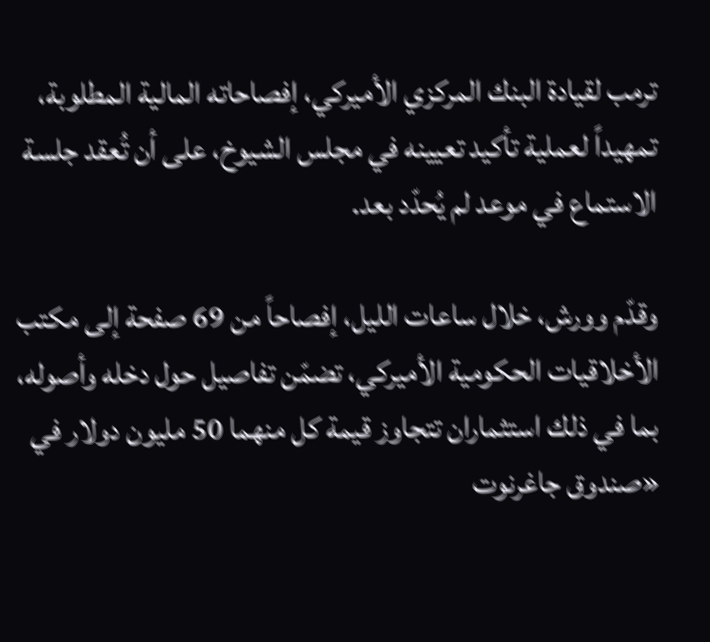ترمب لقيادة البنك المركزي الأميركي، إفصاحاته المالية المطلوبة، تمهيداً لعملية تأكيد تعيينه في مجلس الشيوخ، على أن تُعقد جلسة الاستماع في موعد لم يُحدّد بعد.

وقدّم وورش، خلال ساعات الليل، إفصاحاً من 69 صفحة إلى مكتب الأخلاقيات الحكومية الأميركي، تضمّن تفاصيل حول دخله وأصوله، بما في ذلك استثماران تتجاوز قيمة كل منهما 50 مليون دولار في «صندوق جاغرنوت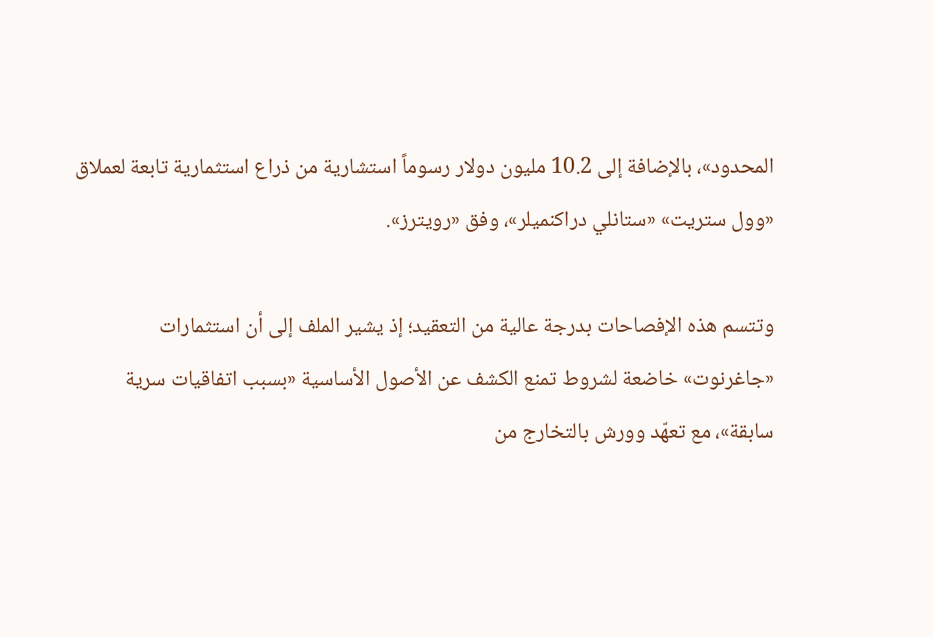المحدود»، بالإضافة إلى 10.2 مليون دولار رسوماً استشارية من ذراع استثمارية تابعة لعملاق «وول ستريت» «ستانلي دراكنميلر»، وفق «رويترز».

وتتسم هذه الإفصاحات بدرجة عالية من التعقيد؛ إذ يشير الملف إلى أن استثمارات «جاغرنوت» خاضعة لشروط تمنع الكشف عن الأصول الأساسية «بسبب اتفاقيات سرية سابقة»، مع تعهّد وورش بالتخارج من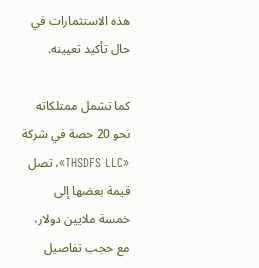هذه الاستثمارات في حال تأكيد تعيينه.

كما تشمل ممتلكاته نحو 20 حصة في شركة «THSDFS LLC»، تصل قيمة بعضها إلى خمسة ملايين دولار، مع حجب تفاصيل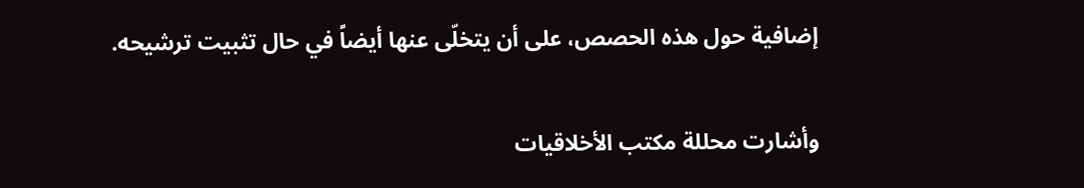إضافية حول هذه الحصص، على أن يتخلّى عنها أيضاً في حال تثبيت ترشيحه.

وأشارت محللة مكتب الأخلاقيات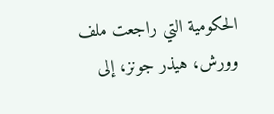الحكومية التي راجعت ملف وورش، هيذر جونز، إلى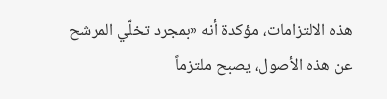هذه الالتزامات، مؤكدة أنه «بمجرد تخلّي المرشح عن هذه الأصول، يصبح ملتزماً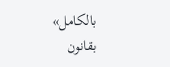بالكامل» بقانون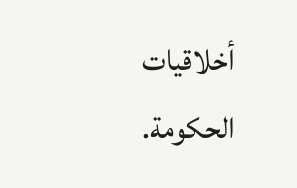أخلاقيات الحكومة.